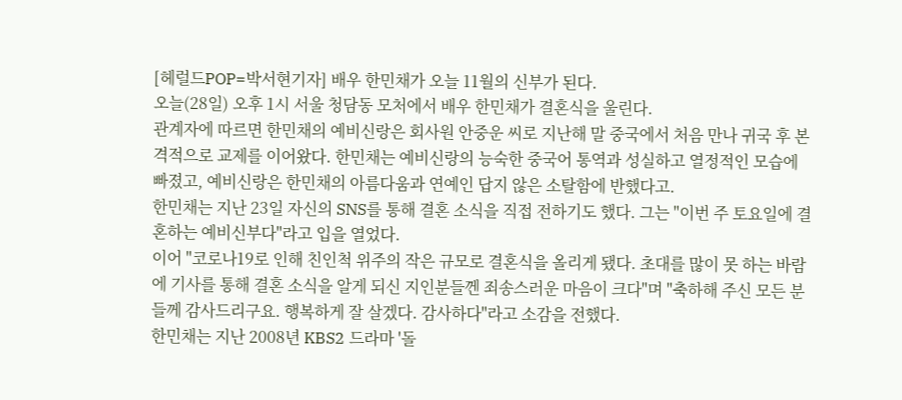[헤럴드POP=박서현기자] 배우 한민채가 오늘 11월의 신부가 된다.
오늘(28일) 오후 1시 서울 청담동 모처에서 배우 한민채가 결혼식을 울린다.
관계자에 따르면 한민채의 예비신랑은 회사원 안중운 씨로 지난해 말 중국에서 처음 만나 귀국 후 본격적으로 교제를 이어왔다. 한민채는 예비신랑의 능숙한 중국어 통역과 성실하고 열정적인 모습에 빠졌고, 예비신랑은 한민채의 아름다움과 연예인 답지 않은 소탈함에 반했다고.
한민채는 지난 23일 자신의 SNS를 통해 결혼 소식을 직접 전하기도 했다. 그는 "이번 주 토요일에 결혼하는 예비신부다"라고 입을 열었다.
이어 "코로나19로 인해 친인척 위주의 작은 규모로 결혼식을 올리게 됐다. 초대를 많이 못 하는 바람에 기사를 통해 결혼 소식을 알게 되신 지인분들껜 죄송스러운 마음이 크다"며 "축하해 주신 모든 분들께 감사드리구요. 행복하게 잘 살겠다. 감사하다"라고 소감을 전했다.
한민채는 지난 2008년 KBS2 드라마 '돌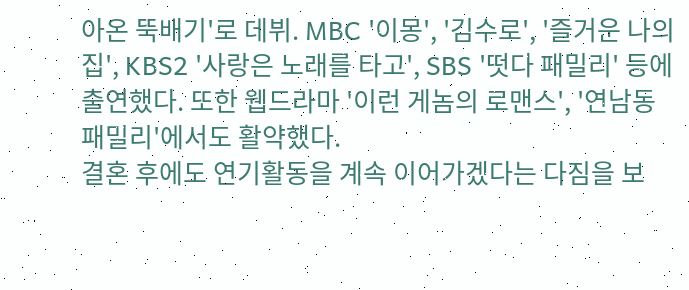아온 뚝배기'로 데뷔. MBC '이몽', '김수로', '즐거운 나의 집', KBS2 '사랑은 노래를 타고', SBS '떳다 패밀리' 등에 출연했다. 또한 웹드라마 '이런 게놈의 로맨스', '연남동 패밀리'에서도 활약했다.
결혼 후에도 연기활동을 계속 이어가겠다는 다짐을 보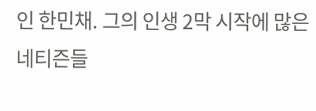인 한민채. 그의 인생 2막 시작에 많은 네티즌들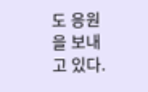도 응원을 보내고 있다.